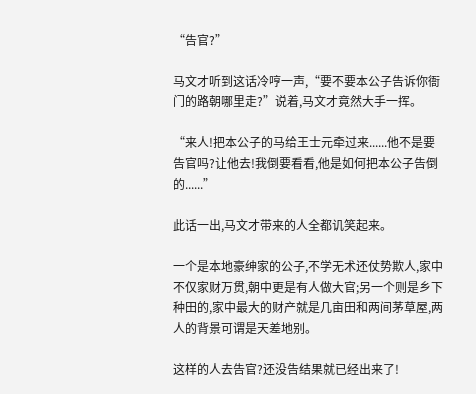“告官?”

马文才听到这话冷哼一声,“要不要本公子告诉你衙门的路朝哪里走?”说着,马文才竟然大手一挥。

“来人!把本公子的马给王士元牵过来......他不是要告官吗?让他去!我倒要看看,他是如何把本公子告倒的......”

此话一出,马文才带来的人全都讥笑起来。

一个是本地豪绅家的公子,不学无术还仗势欺人,家中不仅家财万贯,朝中更是有人做大官;另一个则是乡下种田的,家中最大的财产就是几亩田和两间茅草屋,两人的背景可谓是天差地别。

这样的人去告官?还没告结果就已经出来了!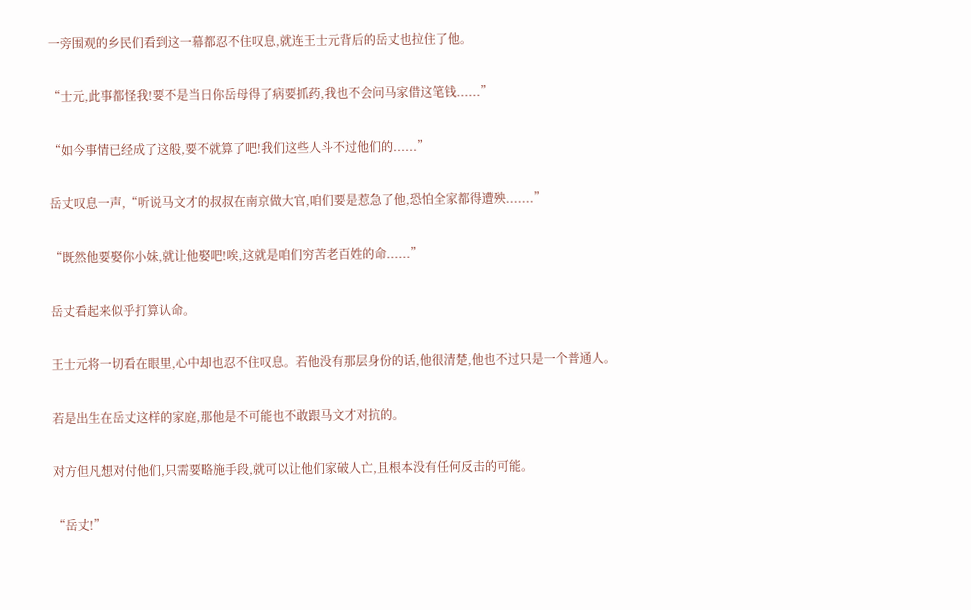一旁围观的乡民们看到这一幕都忍不住叹息,就连王士元背后的岳丈也拉住了他。

“士元,此事都怪我!要不是当日你岳母得了病要抓药,我也不会问马家借这笔钱......”

“如今事情已经成了这般,要不就算了吧!我们这些人斗不过他们的......”

岳丈叹息一声,“听说马文才的叔叔在南京做大官,咱们要是惹急了他,恐怕全家都得遭殃.......”

“既然他要娶你小妹,就让他娶吧!唉,这就是咱们穷苦老百姓的命......”

岳丈看起来似乎打算认命。

王士元将一切看在眼里,心中却也忍不住叹息。若他没有那层身份的话,他很清楚,他也不过只是一个普通人。

若是出生在岳丈这样的家庭,那他是不可能也不敢跟马文才对抗的。

对方但凡想对付他们,只需要略施手段,就可以让他们家破人亡,且根本没有任何反击的可能。

“岳丈!”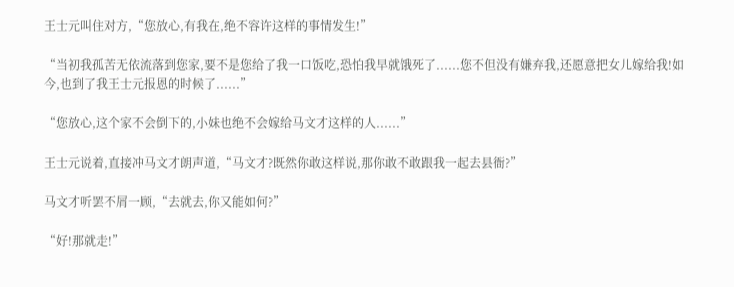王士元叫住对方,“您放心,有我在,绝不容许这样的事情发生!”

“当初我孤苦无依流落到您家,要不是您给了我一口饭吃,恐怕我早就饿死了......您不但没有嫌弃我,还愿意把女儿嫁给我!如今,也到了我王士元报恩的时候了......”

“您放心,这个家不会倒下的,小妹也绝不会嫁给马文才这样的人......”

王士元说着,直接冲马文才朗声道,“马文才?既然你敢这样说,那你敢不敢跟我一起去县衙?”

马文才听罢不屑一顾,“去就去,你又能如何?”

“好!那就走!”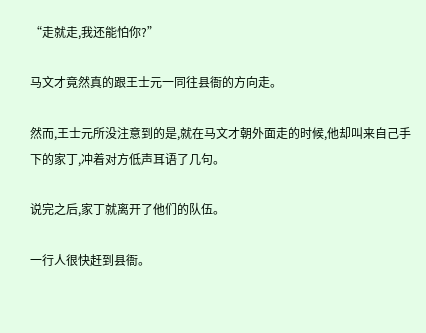“走就走,我还能怕你?”

马文才竟然真的跟王士元一同往县衙的方向走。

然而,王士元所没注意到的是,就在马文才朝外面走的时候,他却叫来自己手下的家丁,冲着对方低声耳语了几句。

说完之后,家丁就离开了他们的队伍。

一行人很快赶到县衙。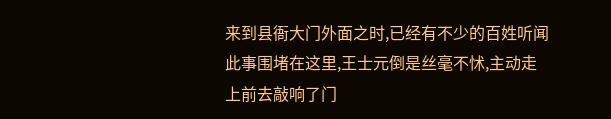来到县衙大门外面之时,已经有不少的百姓听闻此事围堵在这里,王士元倒是丝毫不怵,主动走上前去敲响了门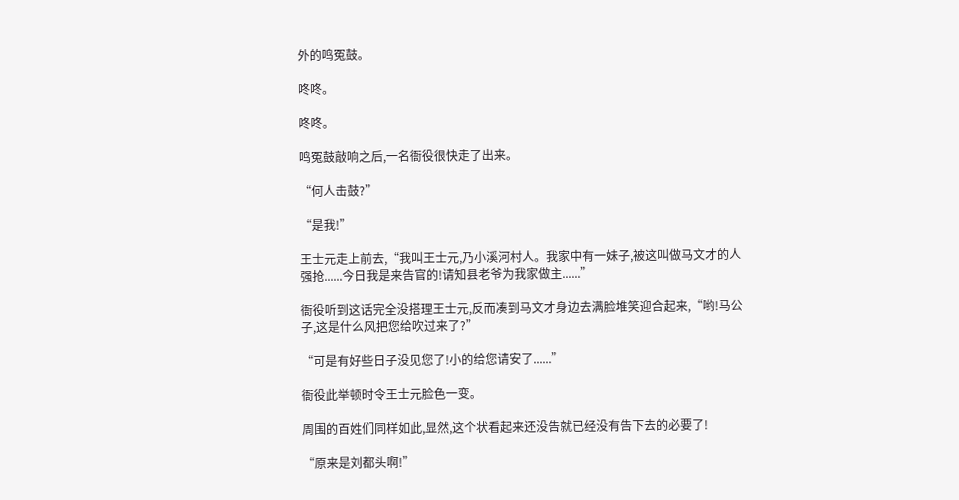外的鸣冤鼓。

咚咚。

咚咚。

鸣冤鼓敲响之后,一名衙役很快走了出来。

“何人击鼓?”

“是我!”

王士元走上前去,“我叫王士元,乃小溪河村人。我家中有一妹子,被这叫做马文才的人强抢......今日我是来告官的!请知县老爷为我家做主......”

衙役听到这话完全没搭理王士元,反而凑到马文才身边去满脸堆笑迎合起来,“哟!马公子,这是什么风把您给吹过来了?”

“可是有好些日子没见您了!小的给您请安了......”

衙役此举顿时令王士元脸色一变。

周围的百姓们同样如此,显然,这个状看起来还没告就已经没有告下去的必要了!

“原来是刘都头啊!”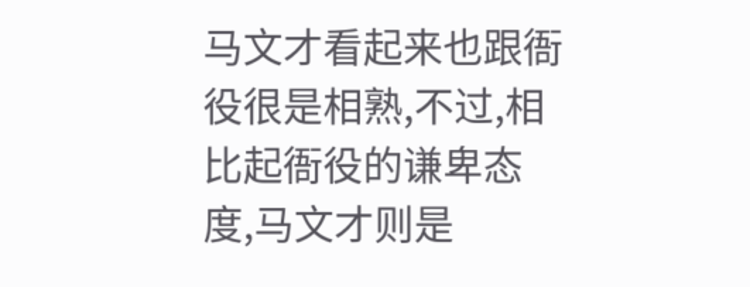马文才看起来也跟衙役很是相熟,不过,相比起衙役的谦卑态度,马文才则是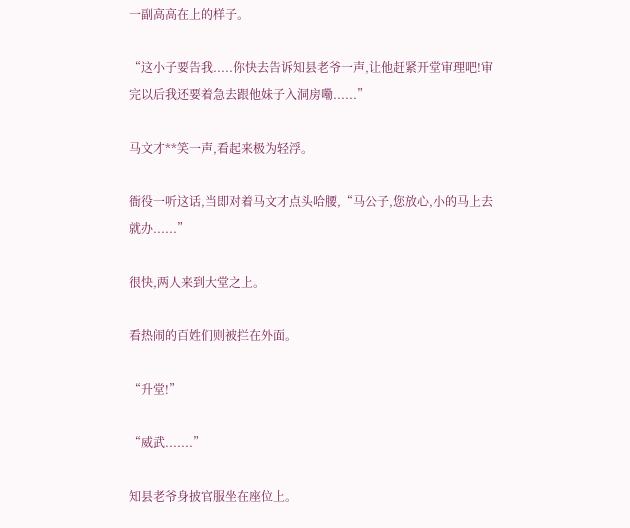一副高高在上的样子。

“这小子要告我.....你快去告诉知县老爷一声,让他赶紧开堂审理吧!审完以后我还要着急去跟他妹子入洞房嘞......”

马文才**笑一声,看起来极为轻浮。

衙役一听这话,当即对着马文才点头哈腰,“马公子,您放心,小的马上去就办......”

很快,两人来到大堂之上。

看热闹的百姓们则被拦在外面。

“升堂!”

“威武.......”

知县老爷身披官服坐在座位上。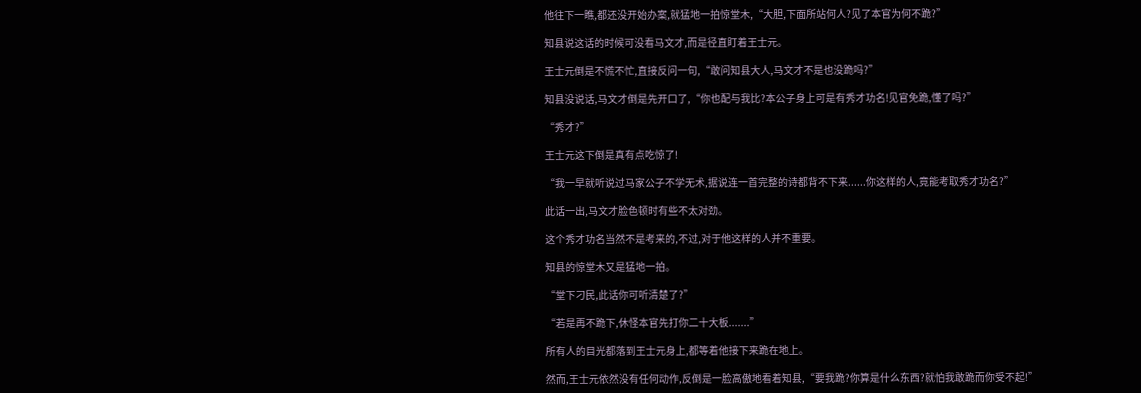他往下一瞧,都还没开始办案,就猛地一拍惊堂木,“大胆,下面所站何人?见了本官为何不跪?”

知县说这话的时候可没看马文才,而是径直盯着王士元。

王士元倒是不慌不忙,直接反问一句,“敢问知县大人,马文才不是也没跪吗?”

知县没说话,马文才倒是先开口了,“你也配与我比?本公子身上可是有秀才功名!见官免跪,懂了吗?”

“秀才?”

王士元这下倒是真有点吃惊了!

“我一早就听说过马家公子不学无术,据说连一首完整的诗都背不下来......你这样的人,竟能考取秀才功名?”

此话一出,马文才脸色顿时有些不太对劲。

这个秀才功名当然不是考来的,不过,对于他这样的人并不重要。

知县的惊堂木又是猛地一拍。

“堂下刁民,此话你可听清楚了?”

“若是再不跪下,休怪本官先打你二十大板.......”

所有人的目光都落到王士元身上,都等着他接下来跪在地上。

然而,王士元依然没有任何动作,反倒是一脸高傲地看着知县,“要我跪?你算是什么东西?就怕我敢跪而你受不起!”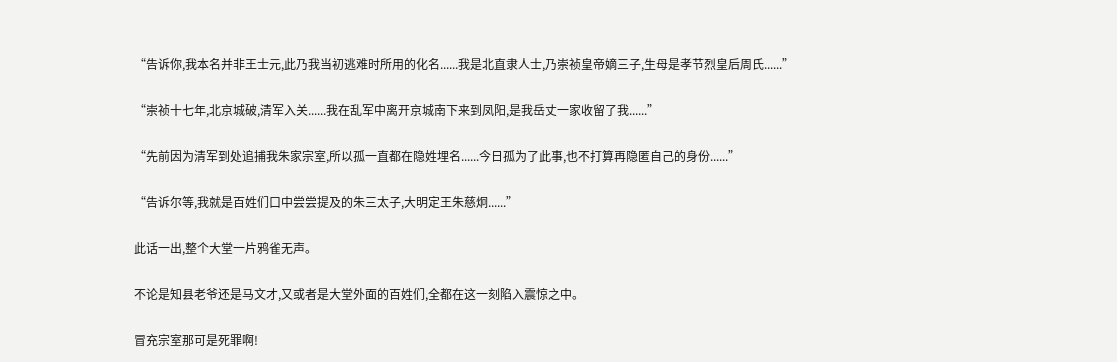“告诉你,我本名并非王士元,此乃我当初逃难时所用的化名......我是北直隶人士,乃崇祯皇帝嫡三子,生母是孝节烈皇后周氏......”

“崇祯十七年,北京城破,清军入关......我在乱军中离开京城南下来到凤阳,是我岳丈一家收留了我......”

“先前因为清军到处追捕我朱家宗室,所以孤一直都在隐姓埋名......今日孤为了此事,也不打算再隐匿自己的身份......”

“告诉尔等,我就是百姓们口中尝尝提及的朱三太子,大明定王朱慈炯......”

此话一出,整个大堂一片鸦雀无声。

不论是知县老爷还是马文才,又或者是大堂外面的百姓们,全都在这一刻陷入震惊之中。

冒充宗室那可是死罪啊!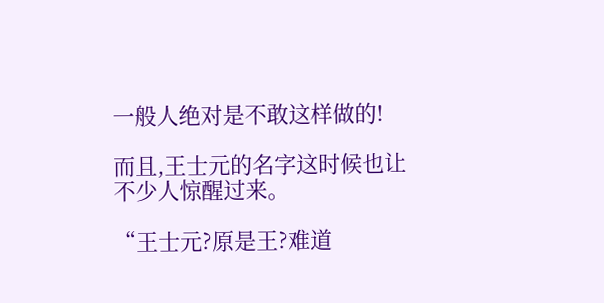一般人绝对是不敢这样做的!

而且,王士元的名字这时候也让不少人惊醒过来。

“王士元?原是王?难道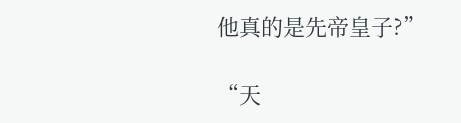他真的是先帝皇子?”

“天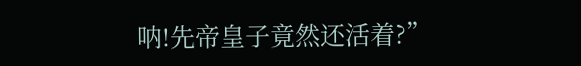呐!先帝皇子竟然还活着?”